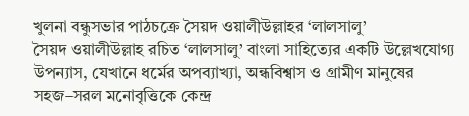খুলনা বন্ধুসভার পাঠচক্রে সৈয়দ ওয়ালীউল্লাহর ‘লালসালু’
সৈয়দ ওয়ালীউল্লাহ রচিত ‘লালসালু’ বাংলা সাহিত্যের একটি উল্লেখযোগ্য উপন্যাস, যেখানে ধর্মের অপব্যাখ্যা, অন্ধবিশ্বাস ও গ্রামীণ মানুষের সহজ–সরল মনোবৃত্তিকে কেন্দ্র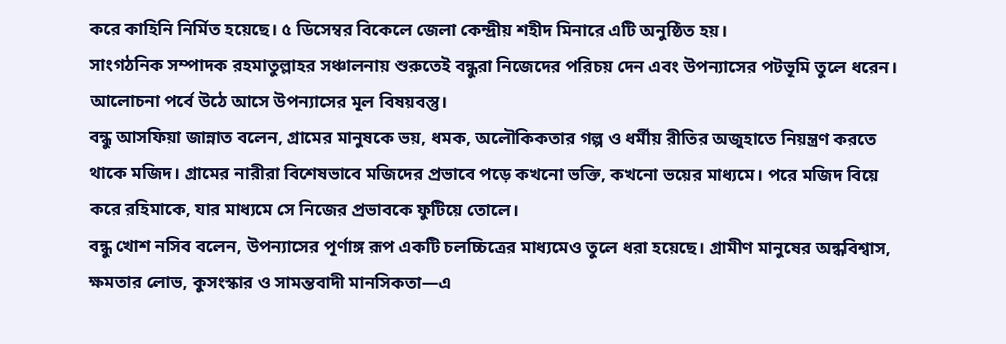করে কাহিনি নির্মিত হয়েছে। ৫ ডিসেম্বর বিকেলে জেলা কেন্দ্রীয় শহীদ মিনারে এটি অনুষ্ঠিত হয়।
সাংগঠনিক সম্পাদক রহমাতুল্লাহর সঞ্চালনায় শুরুতেই বন্ধুরা নিজেদের পরিচয় দেন এবং উপন্যাসের পটভূমি তুলে ধরেন। আলোচনা পর্বে উঠে আসে উপন্যাসের মূল বিষয়বস্তু।
বন্ধু আসফিয়া জান্নাত বলেন, গ্রামের মানুষকে ভয়, ধমক, অলৌকিকতার গল্প ও ধর্মীয় রীতির অজুহাতে নিয়ন্ত্রণ করতে থাকে মজিদ। গ্রামের নারীরা বিশেষভাবে মজিদের প্রভাবে পড়ে কখনো ভক্তি, কখনো ভয়ের মাধ্যমে। পরে মজিদ বিয়ে করে রহিমাকে, যার মাধ্যমে সে নিজের প্রভাবকে ফুটিয়ে তোলে।
বন্ধু খোশ নসিব বলেন, উপন্যাসের পূর্ণাঙ্গ রূপ একটি চলচ্চিত্রের মাধ্যমেও তুলে ধরা হয়েছে। গ্রামীণ মানুষের অন্ধবিশ্বাস, ক্ষমতার লোভ, কুসংস্কার ও সামন্তবাদী মানসিকতা—এ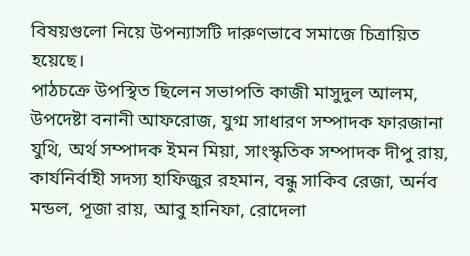বিষয়গুলো নিয়ে উপন্যাসটি দারুণভাবে সমাজে চিত্রায়িত হয়েছে।
পাঠচক্রে উপস্থিত ছিলেন সভাপতি কাজী মাসুদুল আলম, উপদেষ্টা বনানী আফরোজ, যুগ্ম সাধারণ সম্পাদক ফারজানা যুথি, অর্থ সম্পাদক ইমন মিয়া, সাংস্কৃতিক সম্পাদক দীপু রায়, কার্যনির্বাহী সদস্য হাফিজুর রহমান, বন্ধু সাকিব রেজা, অর্নব মন্ডল, পূজা রায়, আবু হানিফা, রোদেলা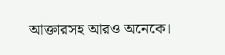আক্তারসহ আরও অনেকে।